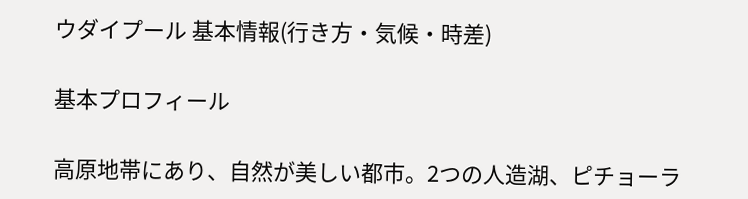ウダイプール 基本情報(行き方・気候・時差)

基本プロフィール

高原地帯にあり、自然が美しい都市。2つの人造湖、ピチョーラ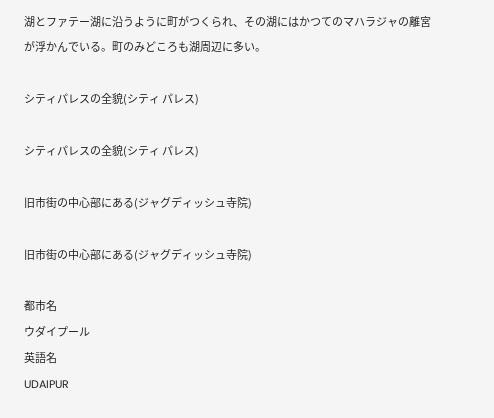湖とファテー湖に沿うように町がつくられ、その湖にはかつてのマハラジャの離宮が浮かんでいる。町のみどころも湖周辺に多い。

シティパレスの全貌(シティ パレス)

シティパレスの全貌(シティ パレス)

旧市街の中心部にある(ジャグディッシュ寺院)

旧市街の中心部にある(ジャグディッシュ寺院)

都市名
ウダイプール
英語名
UDAIPUR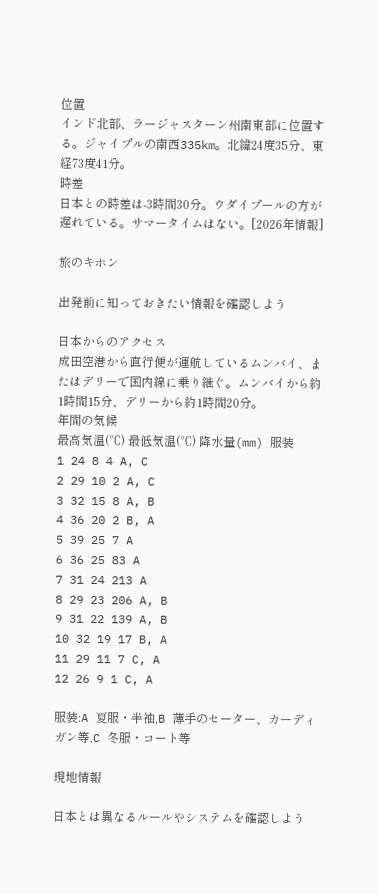位置
インド北部、ラージャスターン州南東部に位置する。ジャイプルの南西335km。北緯24度35分、東経73度41分。
時差
日本との時差は-3時間30分。ウダイプールの方が遅れている。サマータイムはない。[2026年情報]

旅のキホン

出発前に知っておきたい情報を確認しよう

日本からのアクセス
成田空港から直行便が運航しているムンバイ、またはデリーで国内線に乗り継ぐ。ムンバイから約1時間15分、デリーから約1時間20分。
年間の気候
最高気温(℃) 最低気温(℃) 降水量(mm) 服装
1 24 8 4 A, C
2 29 10 2 A, C
3 32 15 8 A, B
4 36 20 2 B, A
5 39 25 7 A
6 36 25 83 A
7 31 24 213 A
8 29 23 206 A, B
9 31 22 139 A, B
10 32 19 17 B, A
11 29 11 7 C, A
12 26 9 1 C, A

服装:A 夏服・半袖,B 薄手のセーター、カーディガン等,C 冬服・コート等

現地情報

日本とは異なるルールやシステムを確認しよう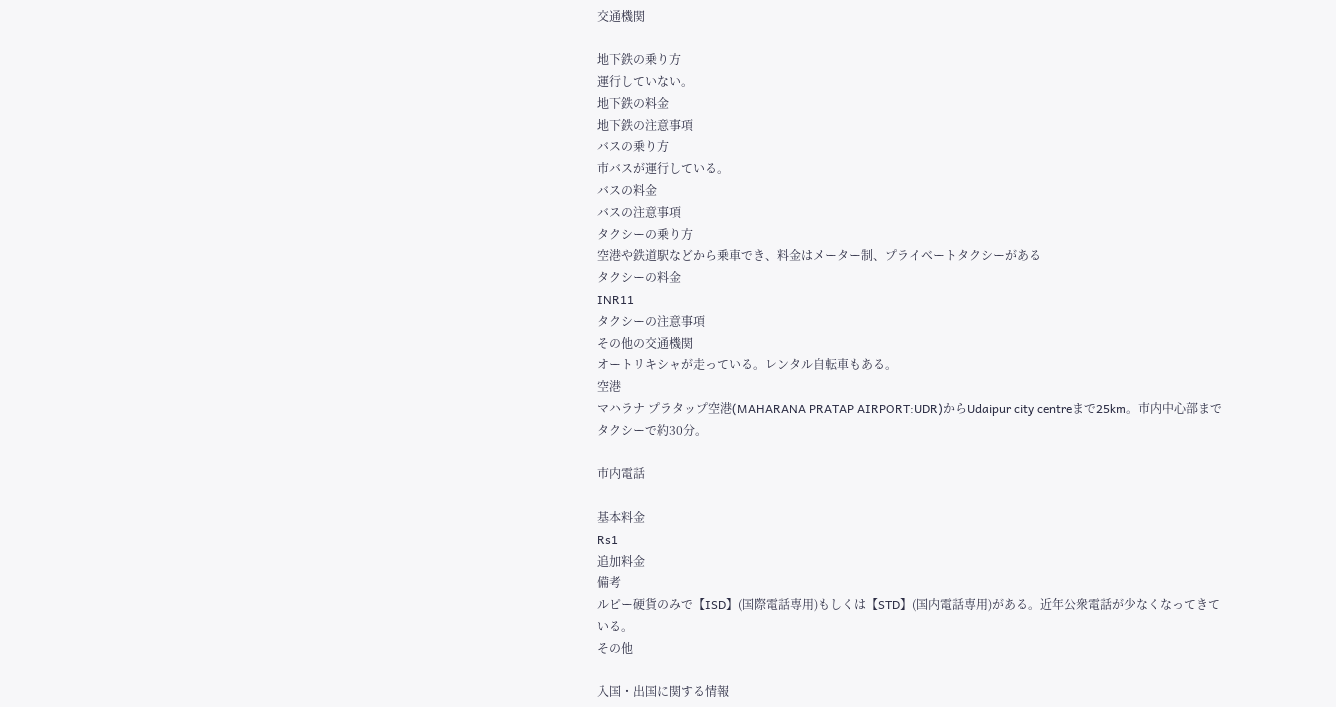交通機関

地下鉄の乗り方
運行していない。
地下鉄の料金
地下鉄の注意事項
バスの乗り方
市バスが運行している。
バスの料金
バスの注意事項
タクシーの乗り方
空港や鉄道駅などから乗車でき、料金はメーター制、プライベートタクシーがある
タクシーの料金
INR11
タクシーの注意事項
その他の交通機関
オートリキシャが走っている。レンタル自転車もある。
空港
マハラナ プラタップ空港(MAHARANA PRATAP AIRPORT:UDR)からUdaipur city centreまで25km。市内中心部までタクシーで約30分。

市内電話

基本料金
Rs1
追加料金
備考
ルピー硬貨のみで【ISD】(国際電話専用)もしくは【STD】(国内電話専用)がある。近年公衆電話が少なくなってきている。
その他

入国・出国に関する情報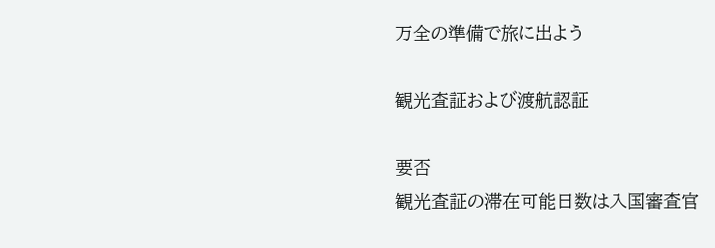万全の準備で旅に出よう

観光査証および渡航認証

要否
観光査証の滞在可能日数は入国審査官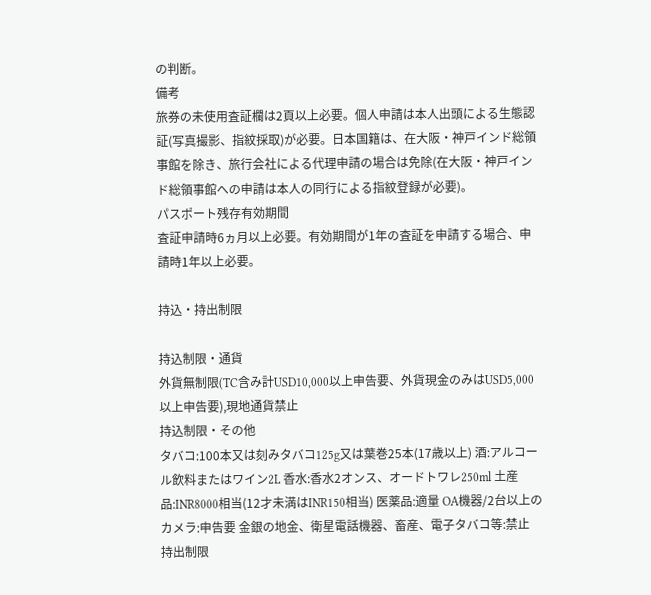の判断。
備考
旅券の未使用査証欄は2頁以上必要。個人申請は本人出頭による生態認証(写真撮影、指紋採取)が必要。日本国籍は、在大阪・神戸インド総領事館を除き、旅行会社による代理申請の場合は免除(在大阪・神戸インド総領事館への申請は本人の同行による指紋登録が必要)。
パスポート残存有効期間
査証申請時6ヵ月以上必要。有効期間が1年の査証を申請する場合、申請時1年以上必要。

持込・持出制限

持込制限・通貨
外貨無制限(TC含み計USD10,000以上申告要、外貨現金のみはUSD5,000以上申告要),現地通貨禁止
持込制限・その他
タバコ:100本又は刻みタバコ125g又は葉巻25本(17歳以上) 酒:アルコール飲料またはワイン2L 香水:香水2オンス、オードトワレ250ml 土産品:INR8000相当(12才未満はINR150相当) 医薬品:適量 OA機器/2台以上のカメラ:申告要 金銀の地金、衛星電話機器、畜産、電子タバコ等:禁止
持出制限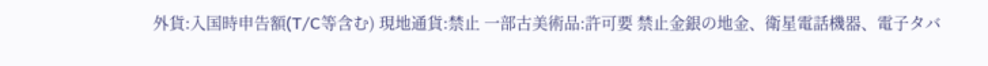外貨:入国時申告額(T/C等含む) 現地通貨:禁止 一部古美術品:許可要 禁止金銀の地金、衛星電話機器、電子タバ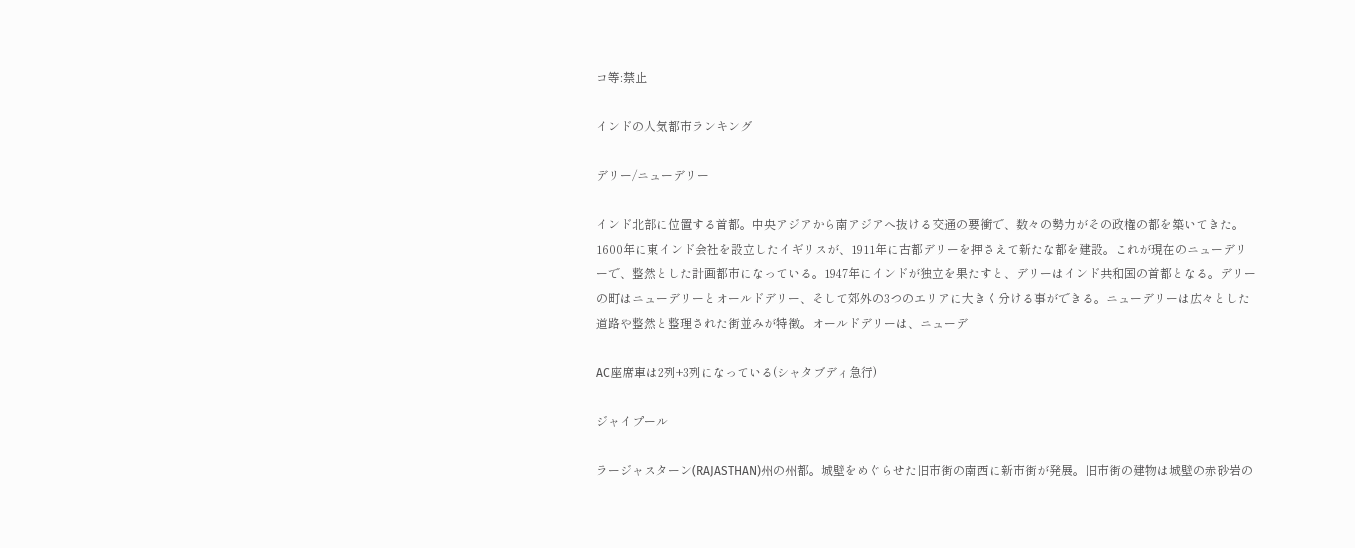コ等:禁止

インドの人気都市ランキング

デリー/ニューデリー

インド北部に位置する首都。中央アジアから南アジアへ抜ける交通の要衝で、数々の勢力がその政権の都を築いてきた。1600年に東インド会社を設立したイギリスが、1911年に古都デリーを押さえて新たな都を建設。これが現在のニューデリーで、整然とした計画都市になっている。1947年にインドが独立を果たすと、デリーはインド共和国の首都となる。デリーの町はニューデリーとオールドデリー、そして郊外の3つのエリアに大きく分ける事ができる。ニューデリーは広々とした道路や整然と整理された街並みが特徴。オールドデリーは、ニューデ

AC座席車は2列+3列になっている(シャタブディ急行)

ジャイプール

ラージャスターン(RAJASTHAN)州の州都。城壁をめぐらせた旧市街の南西に新市街が発展。旧市街の建物は城壁の赤砂岩の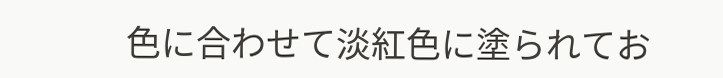色に合わせて淡紅色に塗られてお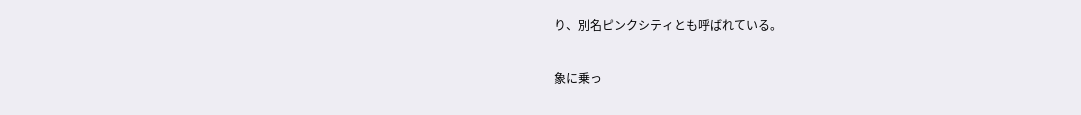り、別名ピンクシティとも呼ばれている。

象に乗っ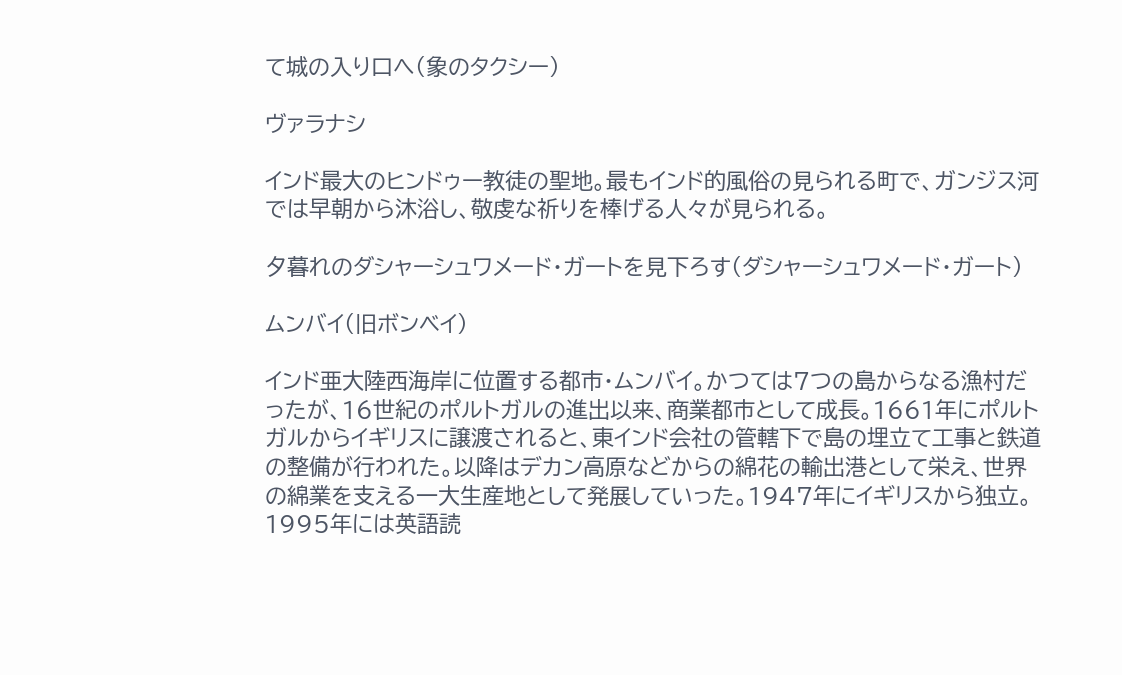て城の入り口へ(象のタクシー)

ヴァラナシ

インド最大のヒンドゥー教徒の聖地。最もインド的風俗の見られる町で、ガンジス河では早朝から沐浴し、敬虔な祈りを棒げる人々が見られる。

夕暮れのダシャーシュワメード・ガートを見下ろす(ダシャーシュワメード・ガート)

ムンバイ(旧ボンベイ)

インド亜大陸西海岸に位置する都市・ムンバイ。かつては7つの島からなる漁村だったが、16世紀のポルトガルの進出以来、商業都市として成長。1661年にポルトガルからイギリスに譲渡されると、東インド会社の管轄下で島の埋立て工事と鉄道の整備が行われた。以降はデカン高原などからの綿花の輸出港として栄え、世界の綿業を支える一大生産地として発展していった。1947年にイギリスから独立。1995年には英語読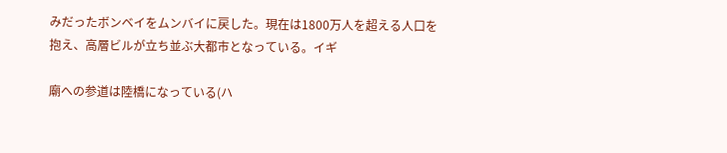みだったボンベイをムンバイに戻した。現在は1800万人を超える人口を抱え、高層ビルが立ち並ぶ大都市となっている。イギ

廟への参道は陸橋になっている(ハ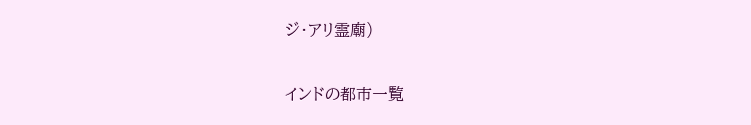ジ・アリ霊廟)

インドの都市一覧